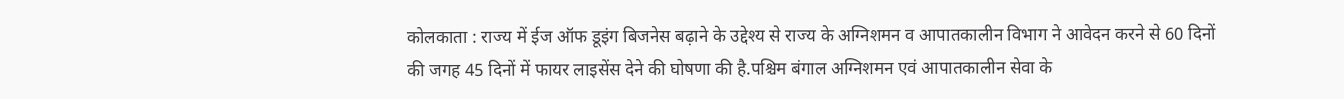कोलकाता : राज्य में ईज ऑफ डूइंग बिजनेस बढ़ाने के उद्देश्य से राज्य के अग्निशमन व आपातकालीन विभाग ने आवेदन करने से 60 दिनों की जगह 45 दिनों में फायर लाइसेंस देने की घोषणा की है.पश्चिम बंगाल अग्निशमन एवं आपातकालीन सेवा के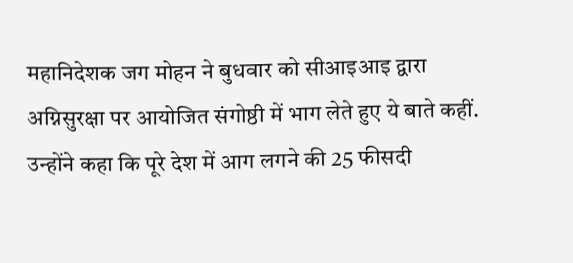महानिदेशक जग मोहन ने बुधवार को सीआइआइ द्वारा अग्निसुरक्षा पर आयोजित संगोष्ठी में भाग लेते हुए ये बाते कहीं.
उन्होंने कहा कि पूरे देश में आग लगने की 25 फीसदी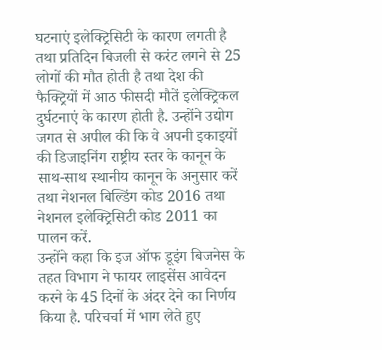घटनाएं इलेक्ट्रिसिटी के कारण लगती है तथा प्रतिदिन बिजली से करंट लगने से 25 लोगों की मौत होती है तथा देश की फैक्ट्रियों में आठ फीसदी मौतें इलेक्ट्रिकल दुर्घटनाएं के कारण होती है. उन्होंने उद्योग जगत से अपील की कि वे अपनी इकाइयों की डिजाइनिंग राष्ट्रीय स्तर के कानून के साथ-साथ स्थानीय कानून के अनुसार करें तथा नेशनल बिल्डिंग कोड 2016 तथा नेशनल इलेक्ट्रिसिटी कोड 2011 का पालन करें.
उन्होंने कहा कि इज ऑफ डूइंग बिजनेस के तहत विभाग ने फायर लाइसेंस आवेदन करने के 45 दिनों के अंदर देने का निर्णय किया है. परिचर्चा में भाग लेते हुए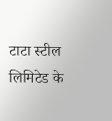टाटा स्टील लिमिटेड के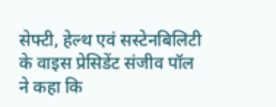सेफ्टी, हेल्थ एवं सस्टेनबिलिटी के वाइस प्रेसिडेंट संजीव पॉल ने कहा कि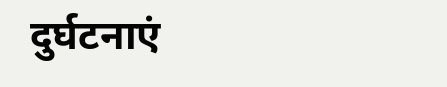दुर्घटनाएं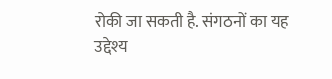रोकी जा सकती है. संगठनों का यह उद्देश्य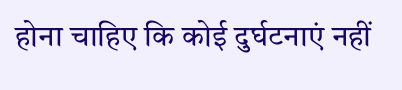होना चाहिए कि कोई दुर्घटनाएं नहीं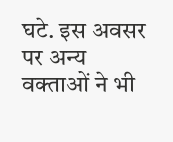घटे. इस अवसर पर अन्य वक्ताओं ने भी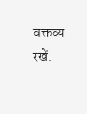वक्तव्य रखें.